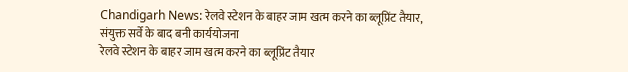Chandigarh News: रेलवे स्टेशन के बाहर जाम खत्म करने का ब्लूप्रिंट तैयार, संयुक्त सर्वे के बाद बनी कार्ययोजना
रेलवे स्टेशन के बाहर जाम खत्म करने का ब्लूप्रिंट तैयार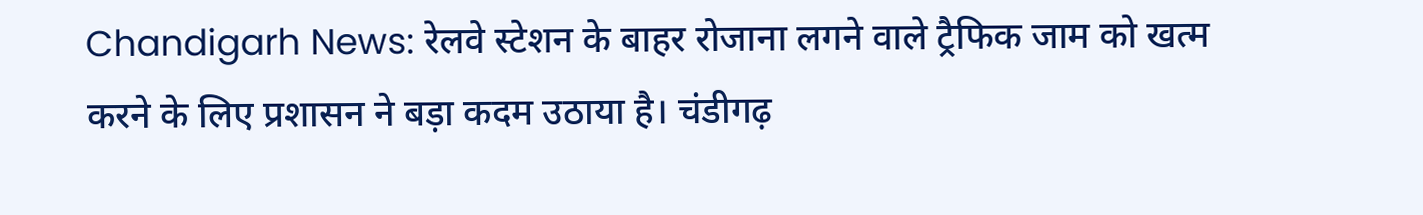Chandigarh News: रेलवे स्टेशन के बाहर रोजाना लगने वाले ट्रैफिक जाम को खत्म करने के लिए प्रशासन ने बड़ा कदम उठाया है। चंडीगढ़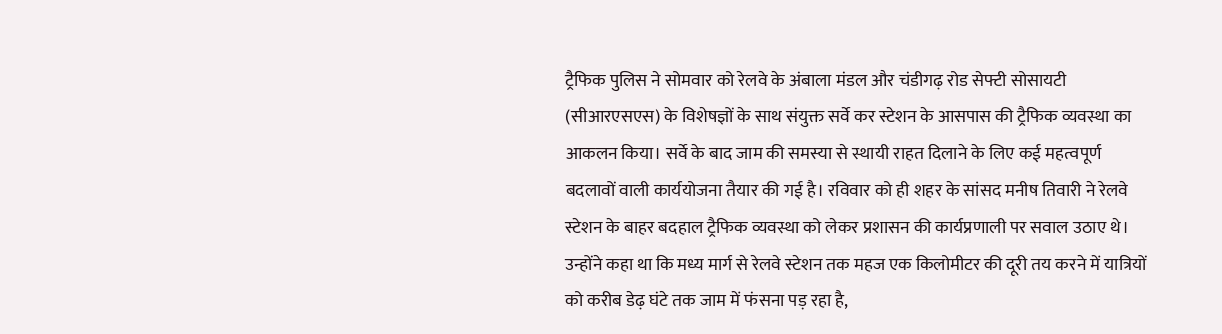ट्रैफिक पुलिस ने सोमवार को रेलवे के अंबाला मंडल और चंडीगढ़ रोड सेफ्टी सोसायटी (सीआरएसएस) के विशेषज्ञों के साथ संयुक्त सर्वे कर स्टेशन के आसपास की ट्रैफिक व्यवस्था का आकलन किया। सर्वे के बाद जाम की समस्या से स्थायी राहत दिलाने के लिए कई महत्वपूर्ण बदलावों वाली कार्ययोजना तैयार की गई है। रविवार को ही शहर के सांसद मनीष तिवारी ने रेलवे स्टेशन के बाहर बदहाल ट्रैफिक व्यवस्था को लेकर प्रशासन की कार्यप्रणाली पर सवाल उठाए थे।
उन्होंने कहा था कि मध्य मार्ग से रेलवे स्टेशन तक महज एक किलोमीटर की दूरी तय करने में यात्रियों को करीब डेढ़ घंटे तक जाम में फंसना पड़ रहा है,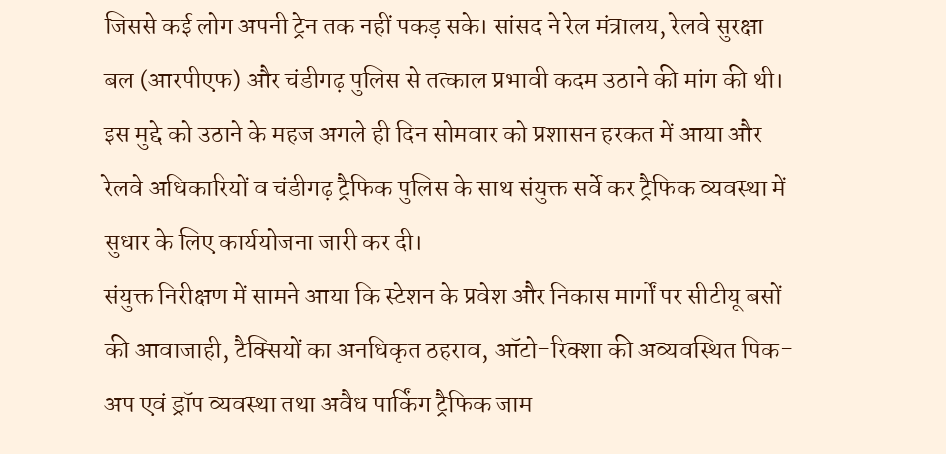जिससे कई लोग अपनी ट्रेन तक नहीं पकड़ सके। सांसद ने रेल मंत्रालय, रेलवे सुरक्षा बल (आरपीएफ) और चंडीगढ़ पुलिस से तत्काल प्रभावी कदम उठाने की मांग की थी। इस मुद्दे को उठाने के महज अगले ही दिन सोमवार को प्रशासन हरकत में आया और रेलवे अधिकारियों व चंडीगढ़ ट्रैफिक पुलिस के साथ संयुक्त सर्वे कर ट्रैफिक व्यवस्था में सुधार के लिए कार्ययोजना जारी कर दी।
संयुक्त निरीक्षण में सामने आया कि स्टेशन के प्रवेश और निकास मार्गों पर सीटीयू बसों की आवाजाही, टैक्सियों का अनधिकृत ठहराव, ऑटो-रिक्शा की अव्यवस्थित पिक-अप एवं ड्रॉप व्यवस्था तथा अवैध पार्किंग ट्रैफिक जाम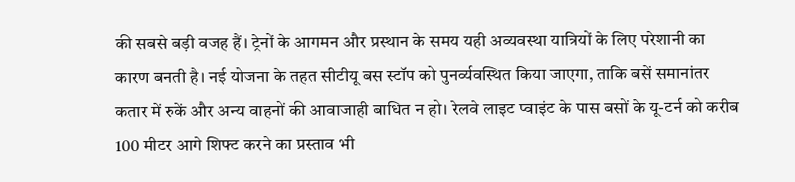की सबसे बड़ी वजह हैं। ट्रेनों के आगमन और प्रस्थान के समय यही अव्यवस्था यात्रियों के लिए परेशानी का कारण बनती है। नई योजना के तहत सीटीयू बस स्टॉप को पुनर्व्यवस्थित किया जाएगा, ताकि बसें समानांतर कतार में रुकें और अन्य वाहनों की आवाजाही बाधित न हो। रेलवे लाइट प्वाइंट के पास बसों के यू-टर्न को करीब 100 मीटर आगे शिफ्ट करने का प्रस्ताव भी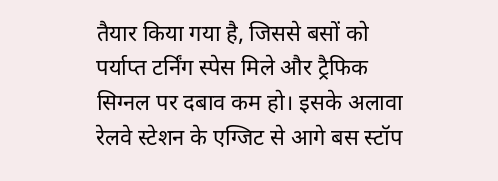तैयार किया गया है, जिससे बसों को पर्याप्त टर्निंग स्पेस मिले और ट्रैफिक सिग्नल पर दबाव कम हो। इसके अलावा रेलवे स्टेशन के एग्जिट से आगे बस स्टॉप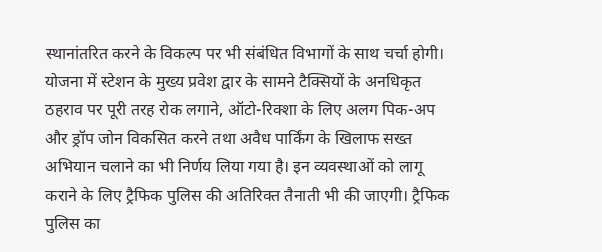स्थानांतरित करने के विकल्प पर भी संबंधित विभागों के साथ चर्चा होगी।
योजना में स्टेशन के मुख्य प्रवेश द्वार के सामने टैक्सियों के अनधिकृत ठहराव पर पूरी तरह रोक लगाने, ऑटो-रिक्शा के लिए अलग पिक-अप और ड्रॉप जोन विकसित करने तथा अवैध पार्किंग के खिलाफ सख्त अभियान चलाने का भी निर्णय लिया गया है। इन व्यवस्थाओं को लागू कराने के लिए ट्रैफिक पुलिस की अतिरिक्त तैनाती भी की जाएगी। ट्रैफिक पुलिस का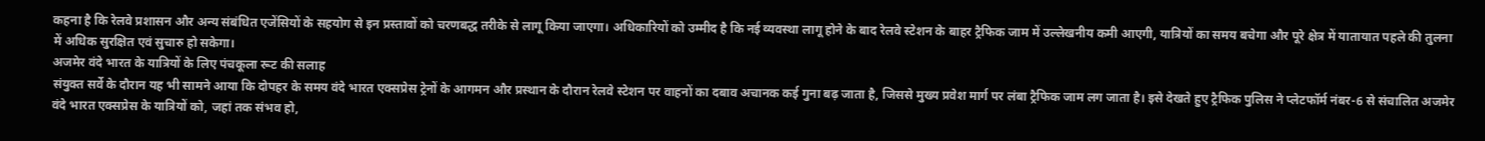कहना है कि रेलवे प्रशासन और अन्य संबंधित एजेंसियों के सहयोग से इन प्रस्तावों को चरणबद्ध तरीके से लागू किया जाएगा। अधिकारियों को उम्मीद है कि नई व्यवस्था लागू होने के बाद रेलवे स्टेशन के बाहर ट्रैफिक जाम में उल्लेखनीय कमी आएगी, यात्रियों का समय बचेगा और पूरे क्षेत्र में यातायात पहले की तुलना में अधिक सुरक्षित एवं सुचारु हो सकेगा।
अजमेर वंदे भारत के यात्रियों के लिए पंचकूला रूट की सलाह
संयुक्त सर्वे के दौरान यह भी सामने आया कि दोपहर के समय वंदे भारत एक्सप्रेस ट्रेनों के आगमन और प्रस्थान के दौरान रेलवे स्टेशन पर वाहनों का दबाव अचानक कई गुना बढ़ जाता है, जिससे मुख्य प्रवेश मार्ग पर लंबा ट्रैफिक जाम लग जाता है। इसे देखते हुए ट्रैफिक पुलिस ने प्लेटफॉर्म नंबर-6 से संचालित अजमेर वंदे भारत एक्सप्रेस के यात्रियों को, जहां तक संभव हो,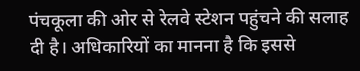पंचकूला की ओर से रेलवे स्टेशन पहुंचने की सलाह दी है। अधिकारियों का मानना है कि इससे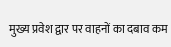मुख्य प्रवेश द्वार पर वाहनों का दबाव कम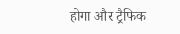होगा और ट्रैफिक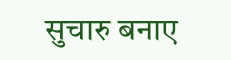सुचारु बनाए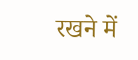रखने में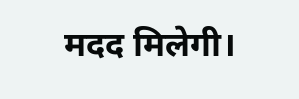मदद मिलेगी।